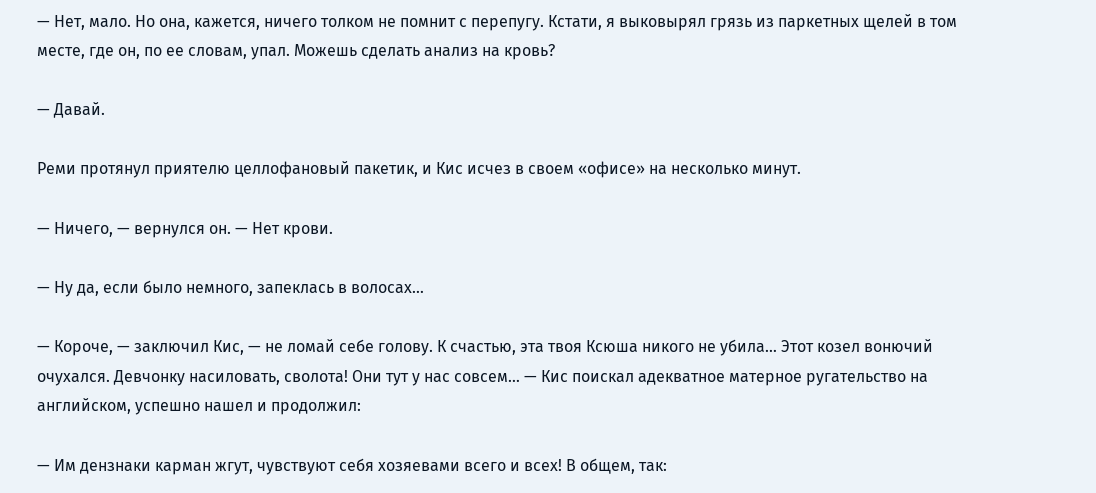— Нет, мало. Но она, кажется, ничего толком не помнит с перепугу. Кстати, я выковырял грязь из паркетных щелей в том месте, где он, по ее словам, упал. Можешь сделать анализ на кровь?

— Давай.

Реми протянул приятелю целлофановый пакетик, и Кис исчез в своем «офисе» на несколько минут.

— Ничего, — вернулся он. — Нет крови.

— Ну да, если было немного, запеклась в волосах…

— Короче, — заключил Кис, — не ломай себе голову. К счастью, эта твоя Ксюша никого не убила… Этот козел вонючий очухался. Девчонку насиловать, сволота! Они тут у нас совсем… — Кис поискал адекватное матерное ругательство на английском, успешно нашел и продолжил:

— Им дензнаки карман жгут, чувствуют себя хозяевами всего и всех! В общем, так: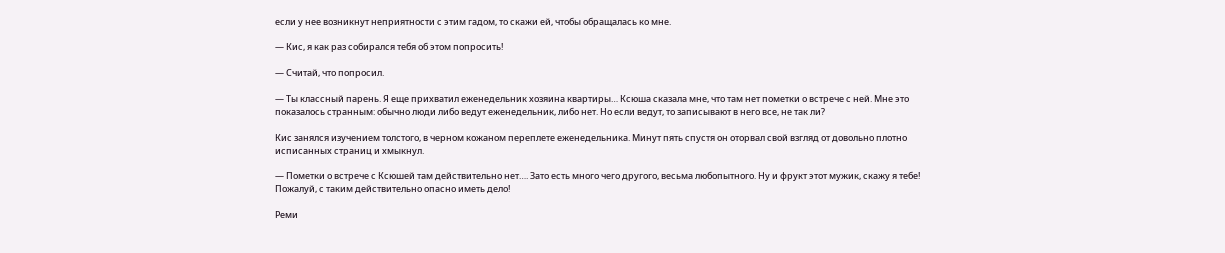если у нее возникнут неприятности с этим гадом, то скажи ей, чтобы обращалась ко мне.

— Кис, я как раз собирался тебя об этом попросить!

— Считай, что попросил.

— Ты классный парень. Я еще прихватил еженедельник хозяина квартиры… Ксюша сказала мне, что там нет пометки о встрече с ней. Мне это показалось странным: обычно люди либо ведут еженедельник, либо нет. Но если ведут, то записывают в него все, не так ли?

Кис занялся изучением толстого, в черном кожаном переплете еженедельника. Минут пять спустя он оторвал свой взгляд от довольно плотно исписанных страниц и хмыкнул.

— Пометки о встрече с Ксюшей там действительно нет…. Зато есть много чего другого, весьма любопытного. Ну и фрукт этот мужик, скажу я тебе! Пожалуй, с таким действительно опасно иметь дело!

Реми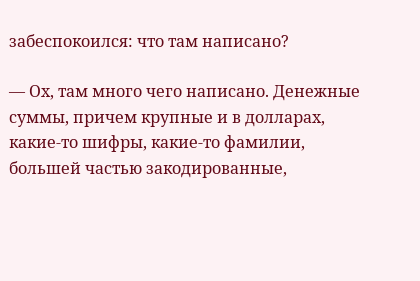забеспокоился: что там написано?

— Ох, там много чего написано. Денежные суммы, причем крупные и в долларах, какие-то шифры, какие-то фамилии, большей частью закодированные,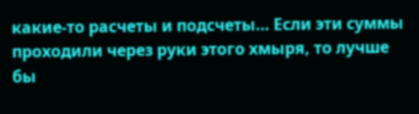какие-то расчеты и подсчеты… Если эти суммы проходили через руки этого хмыря, то лучше бы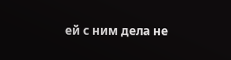ей с ним дела не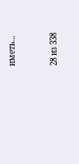иметь…



28 из 338